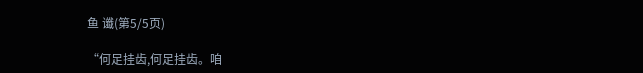鱼 谶(第5/5页)

“何足挂齿,何足挂齿。咱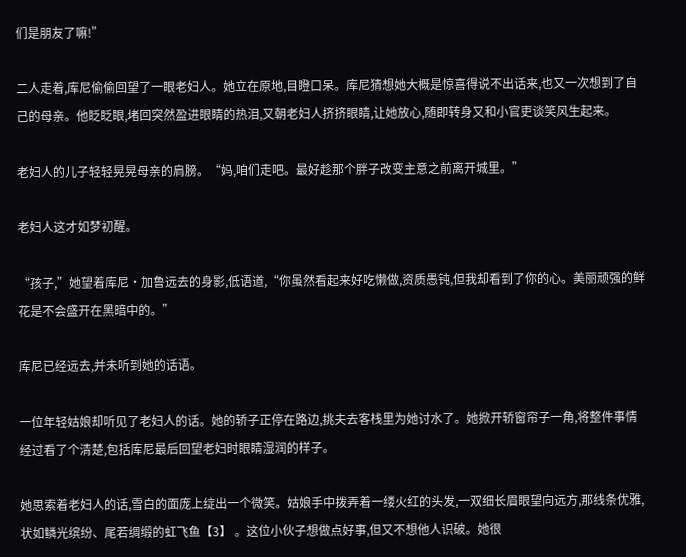们是朋友了嘛!”

二人走着,库尼偷偷回望了一眼老妇人。她立在原地,目瞪口呆。库尼猜想她大概是惊喜得说不出话来,也又一次想到了自己的母亲。他眨眨眼,堵回突然盈进眼睛的热泪,又朝老妇人挤挤眼睛,让她放心,随即转身又和小官吏谈笑风生起来。

老妇人的儿子轻轻晃晃母亲的肩膀。“妈,咱们走吧。最好趁那个胖子改变主意之前离开城里。”

老妇人这才如梦初醒。

“孩子,”她望着库尼·加鲁远去的身影,低语道,“你虽然看起来好吃懒做,资质愚钝,但我却看到了你的心。美丽顽强的鲜花是不会盛开在黑暗中的。”

库尼已经远去,并未听到她的话语。

一位年轻姑娘却听见了老妇人的话。她的轿子正停在路边,挑夫去客栈里为她讨水了。她掀开轿窗帘子一角,将整件事情经过看了个清楚,包括库尼最后回望老妇时眼睛湿润的样子。

她思索着老妇人的话,雪白的面庞上绽出一个微笑。姑娘手中拨弄着一缕火红的头发,一双细长眉眼望向远方,那线条优雅,状如鳞光缤纷、尾若绸缎的虹飞鱼【3】 。这位小伙子想做点好事,但又不想他人识破。她很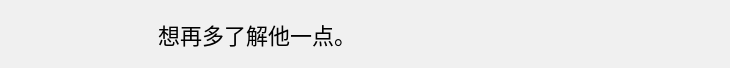想再多了解他一点。